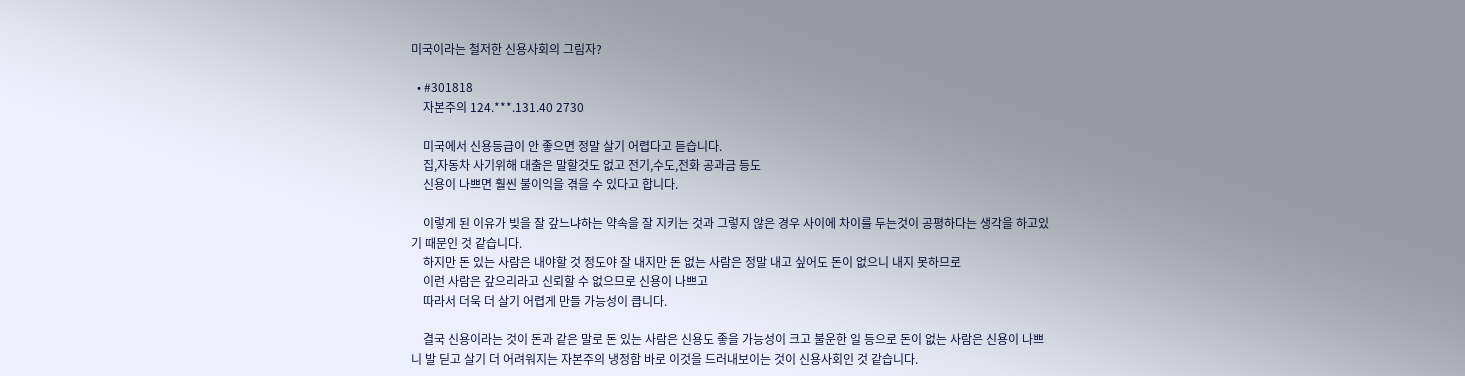미국이라는 철저한 신용사회의 그림자?

  • #301818
    자본주의 124.***.131.40 2730

    미국에서 신용등급이 안 좋으면 정말 살기 어렵다고 듣습니다.
    집,자동차 사기위해 대출은 말할것도 없고 전기,수도,전화 공과금 등도
    신용이 나쁘면 훨씬 불이익을 겪을 수 있다고 합니다.

    이렇게 된 이유가 빚을 잘 갚느냐하는 약속을 잘 지키는 것과 그렇지 않은 경우 사이에 차이를 두는것이 공평하다는 생각을 하고있기 때문인 것 같습니다.
    하지만 돈 있는 사람은 내야할 것 정도야 잘 내지만 돈 없는 사람은 정말 내고 싶어도 돈이 없으니 내지 못하므로
    이런 사람은 갚으리라고 신뢰할 수 없으므로 신용이 나쁘고
    따라서 더욱 더 살기 어렵게 만들 가능성이 큽니다.

    결국 신용이라는 것이 돈과 같은 말로 돈 있는 사람은 신용도 좋을 가능성이 크고 불운한 일 등으로 돈이 없는 사람은 신용이 나쁘니 발 딛고 살기 더 어려워지는 자본주의 냉정함 바로 이것을 드러내보이는 것이 신용사회인 것 같습니다.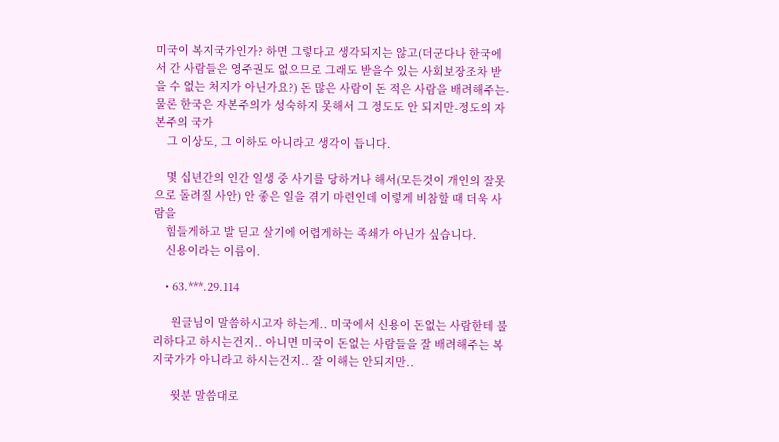미국이 복지국가인가? 하면 그렇다고 생각되지는 않고(더군다나 한국에서 간 사람들은 영주권도 없으므로 그래도 받을수 있는 사회보장조차 받을 수 없는 처지가 아닌가요?) 돈 많은 사람이 돈 적은 사람을 배려해주는-물론 한국은 자본주의가 성숙하지 못해서 그 정도도 안 되지만-정도의 자본주의 국가
    그 이상도, 그 이하도 아니라고 생각이 듭니다.

    몇 십년간의 인간 일생 중 사기를 당하거나 해서(모든것이 개인의 잘못으로 돌려질 사안) 안 좋은 일을 겪기 마련인데 이렇게 비참할 때 더욱 사람을
    힘들게하고 발 딛고 살기에 어렵게하는 족쇄가 아닌가 싶습니다.
    신용이라는 이름이.

    • 63.***.29.114

      원글님이 말씀하시고자 하는게.. 미국에서 신용이 돈없는 사람한테 불리하다고 하시는건지.. 아니면 미국이 돈없는 사람들을 잘 배려해주는 복지국가가 아니라고 하시는건지.. 잘 이해는 안되지만..

      윗분 말씀대로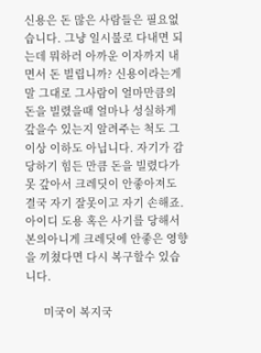신용은 돈 많은 사람들은 필요없습니다. 그냥 일시불로 다내면 되는데 뭐하러 아까운 이자까지 내면서 돈 빌립니까? 신용이라는게 말 그대로 그사람이 얼마만큼의 돈을 빌렸을때 얼마나 성실하게 갚을수 있는지 알려주는 척도 그 이상 이하도 아닙니다. 자기가 감당하기 힘든 만큼 돈을 빌렸다가 못 갚아서 크레딧이 안좋아져도 결국 자기 잘못이고 자기 손해죠. 아이디 도용 혹은 사기를 당해서 본의아니게 크레딧에 안좋은 영향을 끼쳤다면 다시 복구할수 있습니다.

      미국이 복지국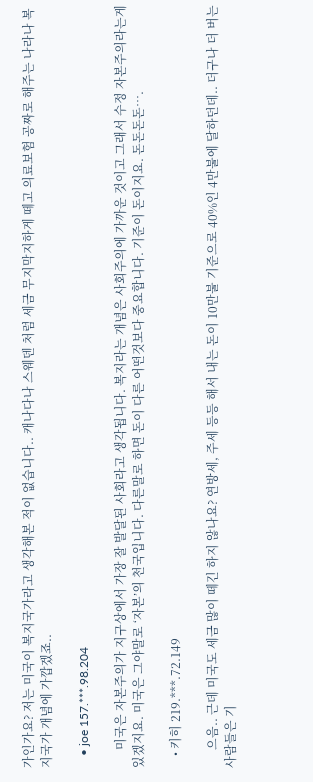가인가요? 저는 미국이 복지국가라고 생각해본 적이 없습니다.. 캐나다나 스웨덴 처럼 세금 무지막지하게 떼고 의료보험 공짜로 해주는 나라나 복지국가 개념에 가깝겠죠..

    • joe 157.***.98.204

      미국은 자본주의가 지구상에서 가장 잘 발달된 사회라고 생각됩니다. 복지라는 개념은 사회주의에 가까운 것이고 그래서 수정 자본주의라는게 있겠지요. 미국은 그야말로 ‘자본’의 천국입니다. 다른말로 하면 돈이 다른 어떤것보다 중요합니다. 기준이 돈이지요. 돈돈돈돈….

    • 키히 219.***.72.149

      으음.. 근데 미국도 세금 많이 떼긴 하지 않나요? 연방세, 주세 등등 해서 내는 돈이 10만불 기준으로 40%인 4만불에 달하던데.. 더구나 더 버는 사람들은 기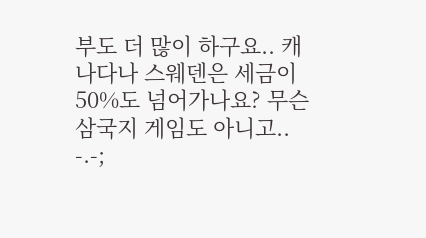부도 더 많이 하구요.. 캐나다나 스웨덴은 세금이 50%도 넘어가나요? 무슨 삼국지 게임도 아니고.. -.-;